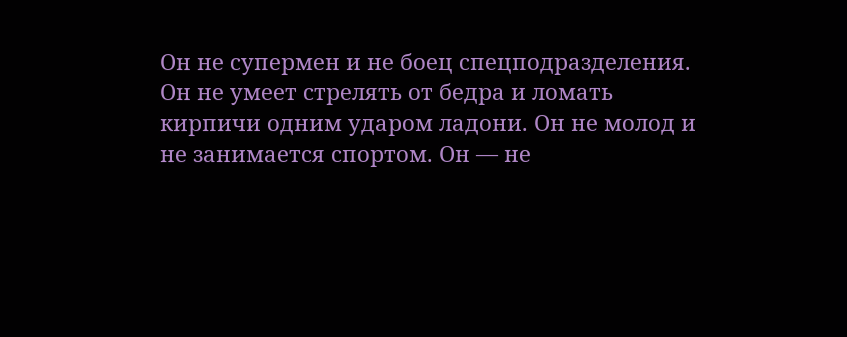Он не супермен и не боец спецподразделения. Он не умеет стрелять от бедра и ломать кирпичи одним ударом ладони. Он не молод и не занимается спортом. Он — не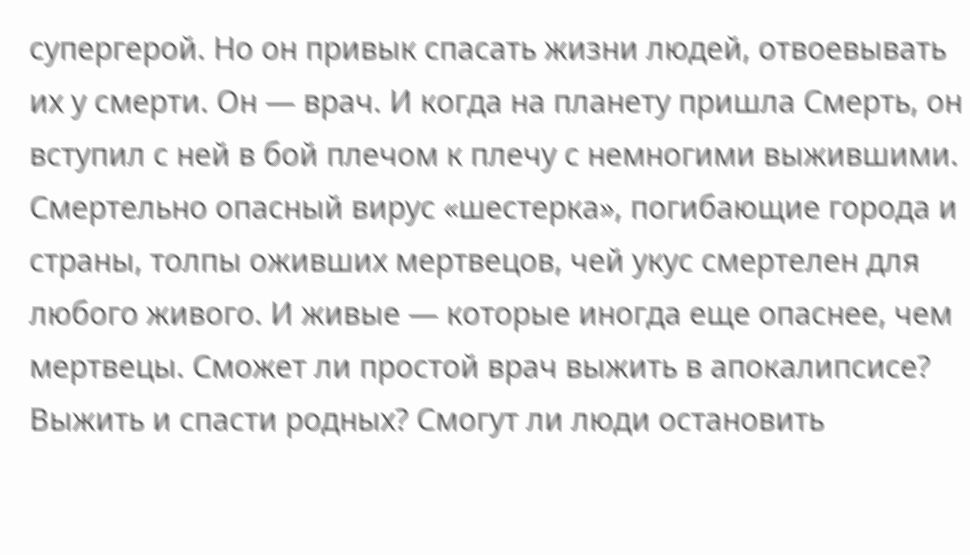супергерой. Но он привык спасать жизни людей, отвоевывать их у смерти. Он — врач. И когда на планету пришла Смерть, он вступил с ней в бой плечом к плечу с немногими выжившими. Смертельно опасный вирус «шестерка», погибающие города и страны, толпы оживших мертвецов, чей укус смертелен для любого живого. И живые — которые иногда еще опаснее, чем мертвецы. Сможет ли простой врач выжить в апокалипсисе? Выжить и спасти родных? Смогут ли люди остановить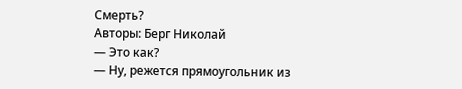Смерть?
Авторы: Берг Николай
— Это как?
— Ну, режется прямоугольник из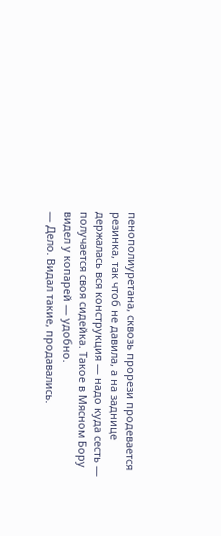пенополиуретана, сквозь прорези продевается резинка, так чтоб не давила, а на заднице держалась вся конструкция — надо куда сесть — получается своя сидейка. Такое в Мясном Бору видел у копарей — удобно.
— Дело. Видал такие, продавались.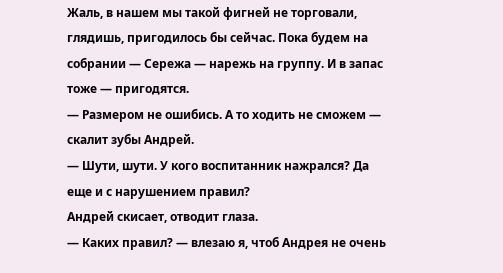Жаль, в нашем мы такой фигней не торговали, глядишь, пригодилось бы сейчас. Пока будем на собрании — Сережа — нарежь на группу. И в запас тоже — пригодятся.
— Размером не ошибись. А то ходить не сможем — скалит зубы Андрей.
— Шути, шути. У кого воспитанник нажрался? Да еще и с нарушением правил?
Андрей скисает, отводит глаза.
— Каких правил? — влезаю я, чтоб Андрея не очень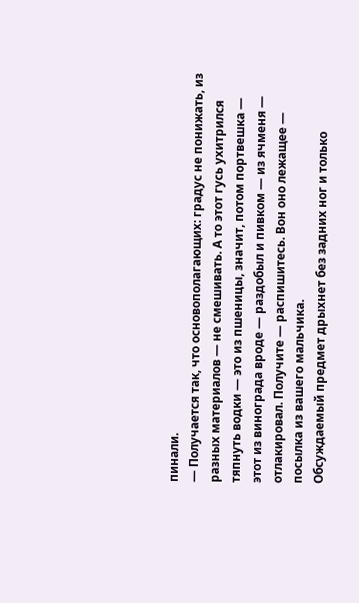пинали.
— Получается так, что основополагающих: градус не понижать, из разных материалов — не смешивать. А то этот гусь ухитрился тяпнуть водки — это из пшеницы, значит, потом портвешка — этот из винограда вроде — раздобыл и пивком — из ячменя — отлакировал. Получите — распишитесь. Вон оно лежащее — посылка из вашего мальчика.
Обсуждаемый предмет дрыхнет без задних ног и только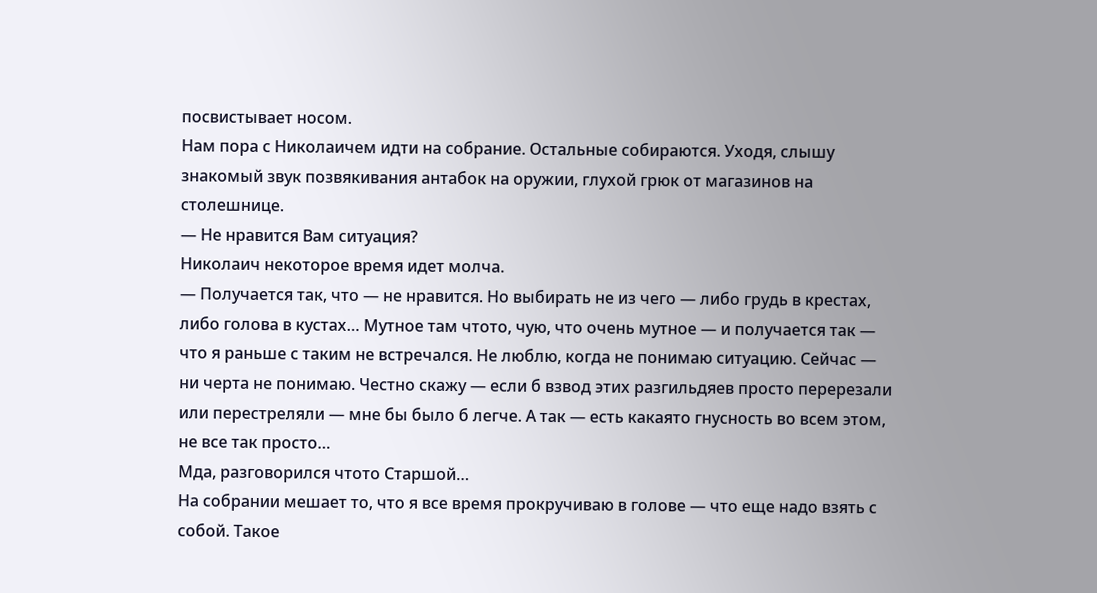посвистывает носом.
Нам пора с Николаичем идти на собрание. Остальные собираются. Уходя, слышу знакомый звук позвякивания антабок на оружии, глухой грюк от магазинов на столешнице.
— Не нравится Вам ситуация?
Николаич некоторое время идет молча.
— Получается так, что — не нравится. Но выбирать не из чего — либо грудь в крестах, либо голова в кустах… Мутное там чтото, чую, что очень мутное — и получается так — что я раньше с таким не встречался. Не люблю, когда не понимаю ситуацию. Сейчас — ни черта не понимаю. Честно скажу — если б взвод этих разгильдяев просто перерезали или перестреляли — мне бы было б легче. А так — есть какаято гнусность во всем этом, не все так просто…
Мда, разговорился чтото Старшой…
На собрании мешает то, что я все время прокручиваю в голове — что еще надо взять с собой. Такое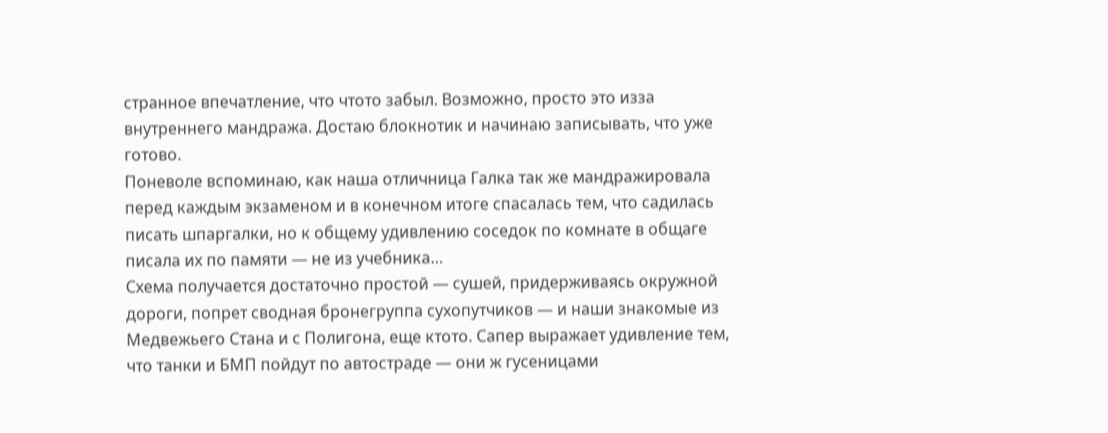странное впечатление, что чтото забыл. Возможно, просто это изза внутреннего мандража. Достаю блокнотик и начинаю записывать, что уже готово.
Поневоле вспоминаю, как наша отличница Галка так же мандражировала перед каждым экзаменом и в конечном итоге спасалась тем, что садилась писать шпаргалки, но к общему удивлению соседок по комнате в общаге писала их по памяти — не из учебника…
Схема получается достаточно простой — сушей, придерживаясь окружной дороги, попрет сводная бронегруппа сухопутчиков — и наши знакомые из Медвежьего Стана и с Полигона, еще ктото. Сапер выражает удивление тем, что танки и БМП пойдут по автостраде — они ж гусеницами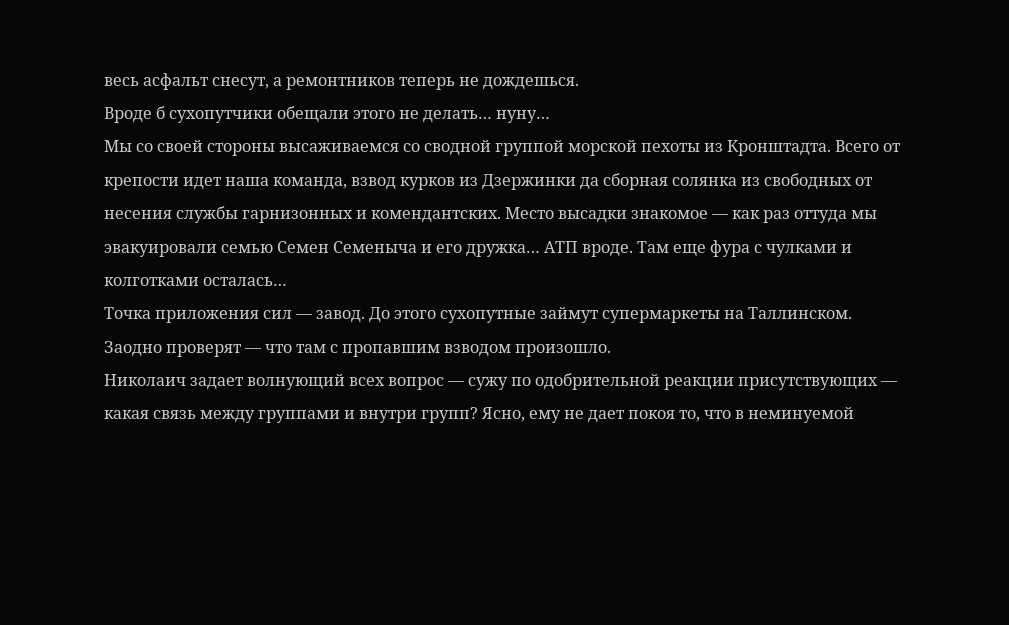весь асфальт снесут, а ремонтников теперь не дождешься.
Вроде б сухопутчики обещали этого не делать… нуну…
Мы со своей стороны высаживаемся со сводной группой морской пехоты из Кронштадта. Всего от крепости идет наша команда, взвод курков из Дзержинки да сборная солянка из свободных от несения службы гарнизонных и комендантских. Место высадки знакомое — как раз оттуда мы эвакуировали семью Семен Семеныча и его дружка… АТП вроде. Там еще фура с чулками и колготками осталась…
Точка приложения сил — завод. До этого сухопутные займут супермаркеты на Таллинском. Заодно проверят — что там с пропавшим взводом произошло.
Николаич задает волнующий всех вопрос — сужу по одобрительной реакции присутствующих — какая связь между группами и внутри групп? Ясно, ему не дает покоя то, что в неминуемой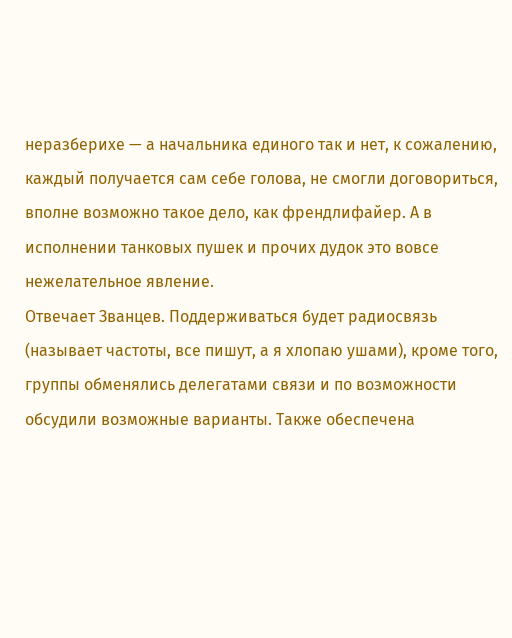неразберихе — а начальника единого так и нет, к сожалению, каждый получается сам себе голова, не смогли договориться, вполне возможно такое дело, как френдлифайер. А в исполнении танковых пушек и прочих дудок это вовсе нежелательное явление.
Отвечает Званцев. Поддерживаться будет радиосвязь (называет частоты, все пишут, а я хлопаю ушами), кроме того, группы обменялись делегатами связи и по возможности обсудили возможные варианты. Также обеспечена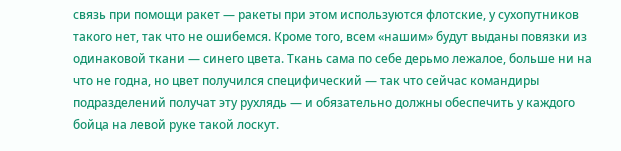связь при помощи ракет — ракеты при этом используются флотские, у сухопутников такого нет, так что не ошибемся. Кроме того, всем «нашим» будут выданы повязки из одинаковой ткани — синего цвета. Ткань сама по себе дерьмо лежалое, больше ни на что не годна, но цвет получился специфический — так что сейчас командиры подразделений получат эту рухлядь — и обязательно должны обеспечить у каждого бойца на левой руке такой лоскут.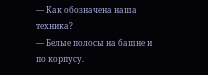— Как обозначена наша техника?
— Белые полосы на башне и по корпусу.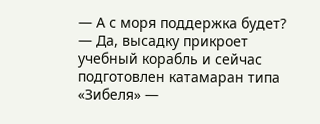— А с моря поддержка будет?
— Да, высадку прикроет учебный корабль и сейчас подготовлен катамаран типа «Зибеля» —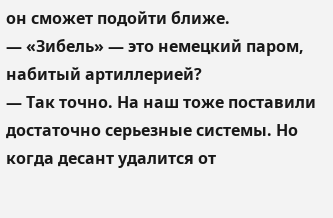он сможет подойти ближе.
— «Зибель» — это немецкий паром, набитый артиллерией?
— Так точно. На наш тоже поставили достаточно серьезные системы. Но когда десант удалится от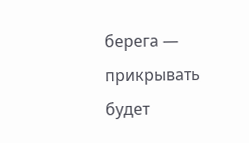берега — прикрывать будет